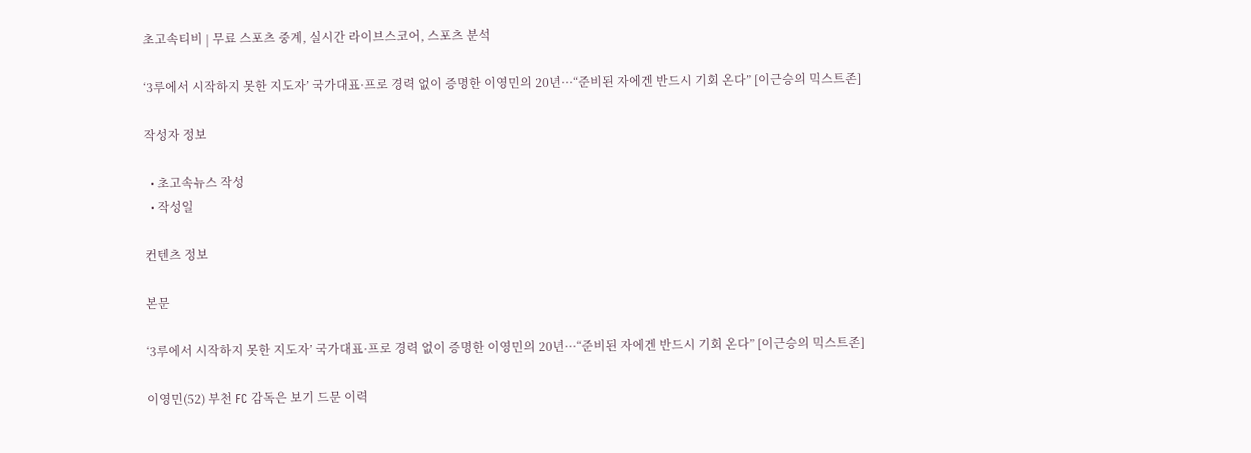초고속티비 | 무료 스포츠 중계, 실시간 라이브스코어, 스포츠 분석

‘3루에서 시작하지 못한 지도자’ 국가대표·프로 경력 없이 증명한 이영민의 20년···“준비된 자에겐 반드시 기회 온다” [이근승의 믹스트존]

작성자 정보

  • 초고속뉴스 작성
  • 작성일

컨텐츠 정보

본문

‘3루에서 시작하지 못한 지도자’ 국가대표·프로 경력 없이 증명한 이영민의 20년···“준비된 자에겐 반드시 기회 온다” [이근승의 믹스트존]

이영민(52) 부천 FC 감독은 보기 드문 이력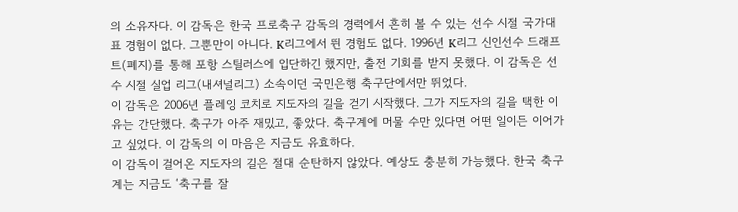의 소유자다. 이 감독은 한국 프로축구 감독의 경력에서 흔히 볼 수 있는 선수 시절 국가대표 경험이 없다. 그뿐만이 아니다. K리그에서 뛴 경험도 없다. 1996년 K리그 신인선수 드래프트(폐지)를 통해 포항 스틸러스에 입단하긴 했지만, 출전 기회를 받지 못했다. 이 감독은 선수 시절 실업 리그(내셔널리그) 소속이던 국민은행 축구단에서만 뛰었다.
이 감독은 2006년 플레잉 코치로 지도자의 길을 걷기 시작했다. 그가 지도자의 길을 택한 이유는 간단했다. 축구가 아주 재밌고, 좋았다. 축구계에 머물 수만 있다면 어떤 일이든 이어가고 싶었다. 이 감독의 이 마음은 지금도 유효하다.
이 감독이 걸어온 지도자의 길은 절대 순탄하지 않았다. 예상도 충분히 가능했다. 한국 축구계는 지금도 ‘축구를 잘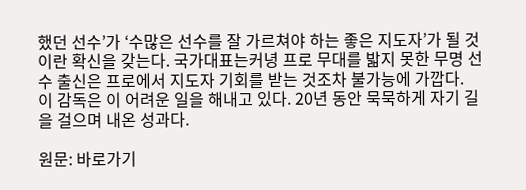했던 선수’가 ‘수많은 선수를 잘 가르쳐야 하는 좋은 지도자’가 될 것이란 확신을 갖는다. 국가대표는커녕 프로 무대를 밟지 못한 무명 선수 출신은 프로에서 지도자 기회를 받는 것조차 불가능에 가깝다.
이 감독은 이 어려운 일을 해내고 있다. 20년 동안 묵묵하게 자기 길을 걸으며 내온 성과다.

원문: 바로가기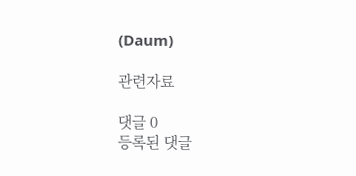(Daum)

관련자료

댓글 0
등록된 댓글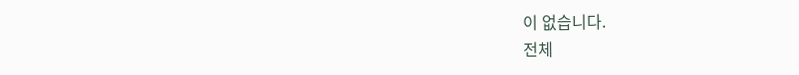이 없습니다.
전체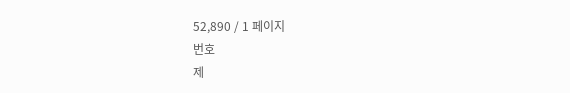52,890 / 1 페이지
번호
제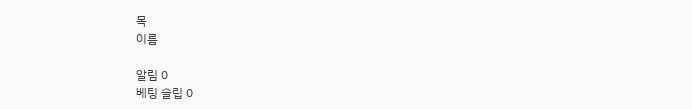목
이름

알림 0
베팅 슬립 0